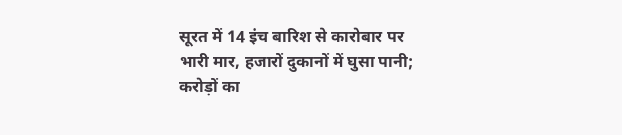सूरत में 14 इंच बारिश से कारोबार पर भारी मार, हजारों दुकानों में घुसा पानी; करोड़ों का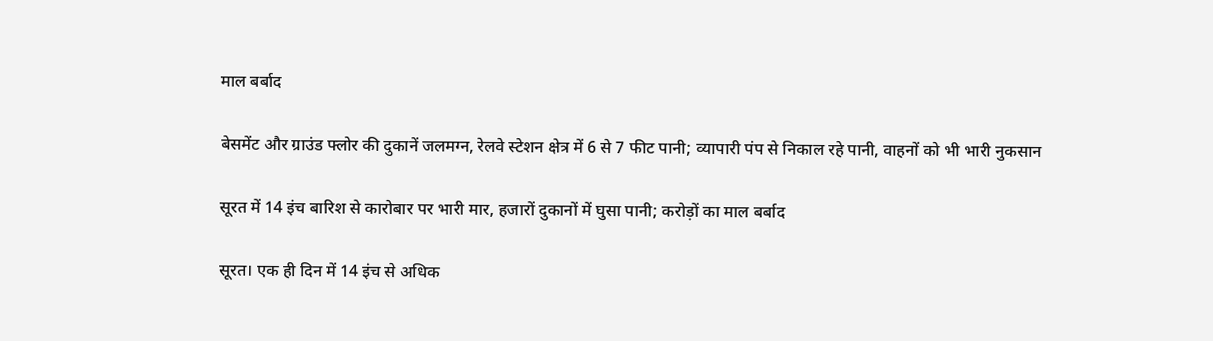माल बर्बाद

बेसमेंट और ग्राउंड फ्लोर की दुकानें जलमग्न, रेलवे स्टेशन क्षेत्र में 6 से 7 फीट पानी; व्यापारी पंप से निकाल रहे पानी, वाहनों को भी भारी नुकसान

सूरत में 14 इंच बारिश से कारोबार पर भारी मार, हजारों दुकानों में घुसा पानी; करोड़ों का माल बर्बाद

सूरत। एक ही दिन में 14 इंच से अधिक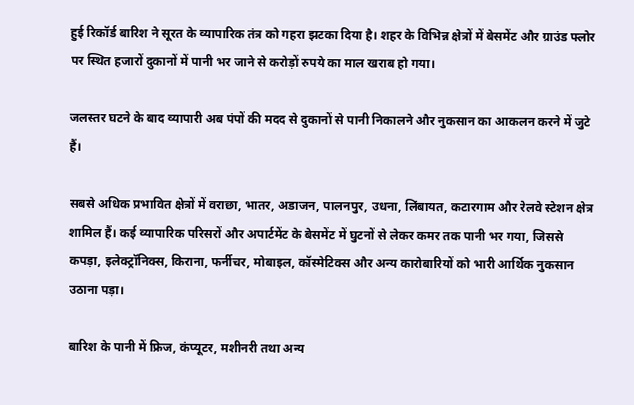हुई रिकॉर्ड बारिश ने सूरत के व्यापारिक तंत्र को गहरा झटका दिया है। शहर के विभिन्न क्षेत्रों में बेसमेंट और ग्राउंड फ्लोर पर स्थित हजारों दुकानों में पानी भर जाने से करोड़ों रुपये का माल खराब हो गया।

जलस्तर घटने के बाद व्यापारी अब पंपों की मदद से दुकानों से पानी निकालने और नुकसान का आकलन करने में जुटे हैं।

सबसे अधिक प्रभावित क्षेत्रों में वराछा, भातर, अडाजन, पालनपुर, उधना, लिंबायत, कटारगाम और रेलवे स्टेशन क्षेत्र शामिल हैं। कई व्यापारिक परिसरों और अपार्टमेंट के बेसमेंट में घुटनों से लेकर कमर तक पानी भर गया, जिससे कपड़ा, इलेक्ट्रॉनिक्स, किराना, फर्नीचर, मोबाइल, कॉस्मेटिक्स और अन्य कारोबारियों को भारी आर्थिक नुकसान उठाना पड़ा।

बारिश के पानी में फ्रिज, कंप्यूटर, मशीनरी तथा अन्य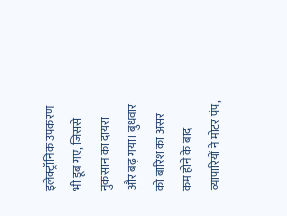इलेक्ट्रॉनिक उपकरण भी डूब गए, जिससे नुकसान का दायरा और बढ़ गया। बुधवार को बारिश का असर कम होने के बाद व्यापारियों ने मोटर पंप,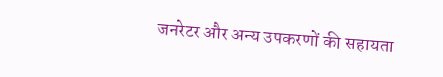जनरेटर और अन्य उपकरणों की सहायता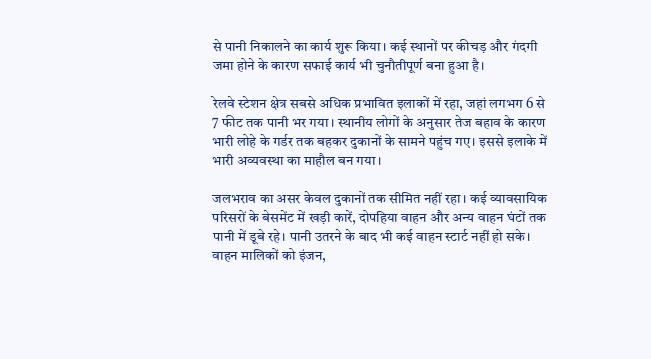से पानी निकालने का कार्य शुरू किया। कई स्थानों पर कीचड़ और गंदगी जमा होने के कारण सफाई कार्य भी चुनौतीपूर्ण बना हुआ है।

रेलवे स्टेशन क्षेत्र सबसे अधिक प्रभावित इलाकों में रहा, जहां लगभग 6 से 7 फीट तक पानी भर गया। स्थानीय लोगों के अनुसार तेज बहाव के कारण भारी लोहे के गर्डर तक बहकर दुकानों के सामने पहुंच गए। इससे इलाके में भारी अव्यवस्था का माहौल बन गया।

जलभराव का असर केवल दुकानों तक सीमित नहीं रहा। कई व्यावसायिक परिसरों के बेसमेंट में खड़ी कारें, दोपहिया वाहन और अन्य वाहन घंटों तक पानी में डूबे रहे। पानी उतरने के बाद भी कई वाहन स्टार्ट नहीं हो सके। वाहन मालिकों को इंजन,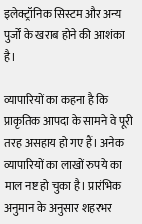इलेक्ट्रॉनिक सिस्टम और अन्य पुर्जों के खराब होने की आशंका है।

व्यापारियों का कहना है कि प्राकृतिक आपदा के सामने वे पूरी तरह असहाय हो गए हैं। अनेक व्यापारियों का लाखों रुपये का माल नष्ट हो चुका है। प्रारंभिक अनुमान के अनुसार शहरभर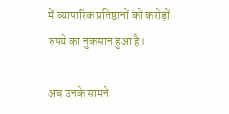में व्यापारिक प्रतिष्ठानों को करोड़ों रुपये का नुकसान हुआ है।

अब उनके सामने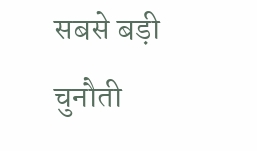सबसे बड़ी चुनौती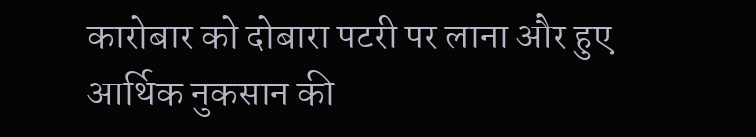कारोबार को दोबारा पटरी पर लाना और हुए आर्थिक नुकसान की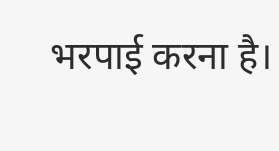भरपाई करना है।